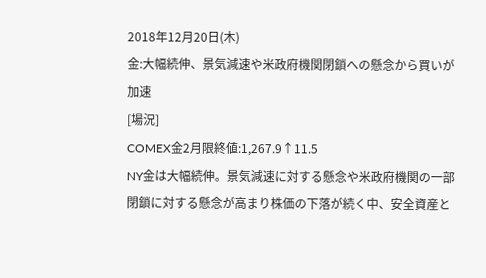2018年12月20日(木)
金:大幅続伸、景気減速や米政府機関閉鎖への懸念から買いが加速
[場況]
COMEX金2月限終値:1,267.9↑11.5
NY金は大幅続伸。景気減速に対する懸念や米政府機関の一部閉鎖に対する懸念が高まり株価の下落が続く中、安全資産と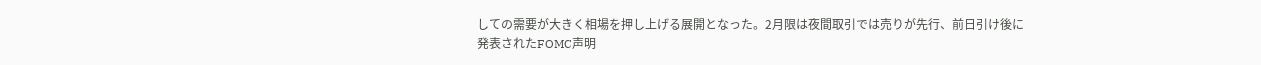しての需要が大きく相場を押し上げる展開となった。2月限は夜間取引では売りが先行、前日引け後に発表されたFOMC声明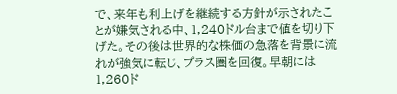で、来年も利上げを継続する方針が示されたことが嫌気される中、1,240ドル台まで値を切り下げた。その後は世界的な株価の急落を背景に流れが強気に転じ、プラス圏を回復。早朝には1,260ド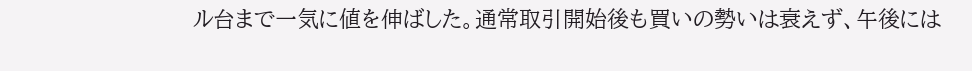ル台まで一気に値を伸ばした。通常取引開始後も買いの勢いは衰えず、午後には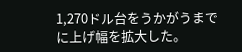1,270ドル台をうかがうまでに上げ幅を拡大した。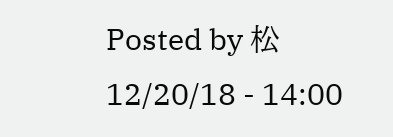Posted by 松 12/20/18 - 14:00